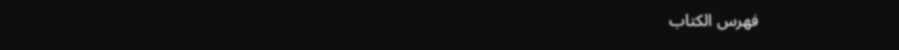فهرس الكتاب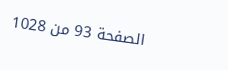الصفحة 93 من 1028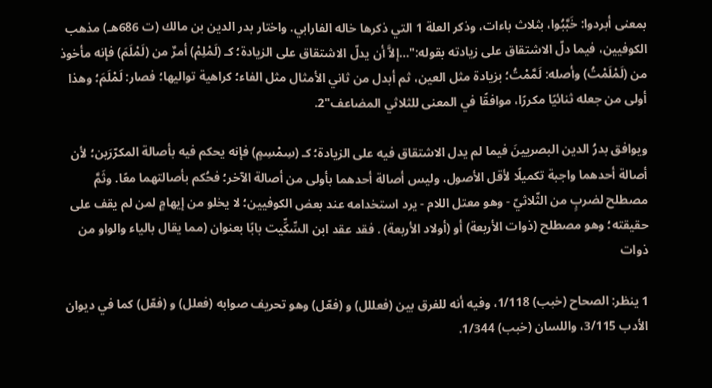بمعنى أبردوا: خَبَّبُوا، بثلاث باءات، وذكر العلة 1 التي ذكرها خاله الفارابي. واختار بدر الدين بن مالك (ت 686هـ) مذهب الكوفيين، فيما دلّ الاشتقاق على زيادته بقوله:"…إلاَّ أن يدلّ الاشتقاق على الزيادة؛ كـ (لَمْلِمْ) أمرٌ من (لَمْلَمَ) فإنه مأخوذ من (لَمْلَمْتُ) وأصله: لَمَّمْتُ؛ بزيادة مثل العين، ثم أبدل من ثاني الأمثال مثل الفاء؛ كراهية تواليها؛ فصار: لَمْلَمَ؛ وهذا أولى من جعله ثنائيًا مكررًا، موافقًا في المعنى للثلاثي المضاعف"2.

ويوافق بدرُ الدين البصريينَ فيما لم يدل الاشتقاق فيه على الزيادة؛ كـ (سِمْسِمٍ) فإنه يحكم فيه بأصالة المكرّرَين؛ لأن أصالة أحدهما واجبة تكميلًا لأقل الأصول، وليس أصالة أحدهما بأولى من أصالة الآخر؛ فحُكم بأصالتهما معًا. وثَمَّ مصطلح لضربٍ من الثّلاثيّ - وهو معتل اللام - يرد استخدامه عند بعض الكوفيين؛ لا يخلو من إيهامٍ لمن لم يقف على حقيقته؛ وهو مصطلح (ذوات الأربعة) أو (أولاد الأربعة) . فقد عقد ابن السِّكِّيت بابًا بعنوان (مما يقال بالياء والواو من ذوات

1 ينظر: الصحاح (خبب) 1/118، وفيه أنه للفرق بين (فعللل) و (فعّل) وهو تحريف صوابه (فعلل) و (فعّل) كما في ديوان الأدب 3/115، واللسان (خبب) 1/344.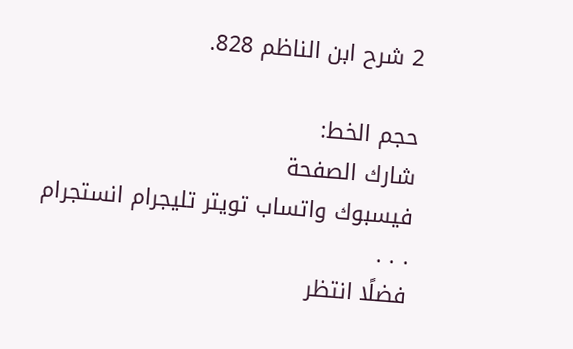2 شرح ابن الناظم 828.

حجم الخط:
شارك الصفحة
فيسبوك واتساب تويتر تليجرام انستجرام
. . .
فضلًا انتظر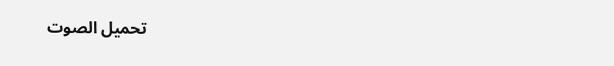تحميل الصوت